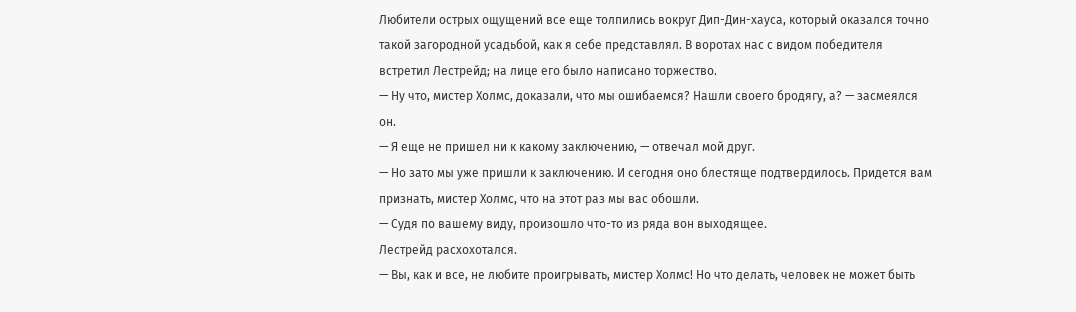Любители острых ощущений все еще толпились вокруг Дип-Дин-хауса, который оказался точно такой загородной усадьбой, как я себе представлял. В воротах нас с видом победителя встретил Лестрейд; на лице его было написано торжество.
— Ну что, мистер Холмс, доказали, что мы ошибаемся? Нашли своего бродягу, а? — засмеялся он.
— Я еще не пришел ни к какому заключению, — отвечал мой друг.
— Но зато мы уже пришли к заключению. И сегодня оно блестяще подтвердилось. Придется вам признать, мистер Холмс, что на этот раз мы вас обошли.
— Судя по вашему виду, произошло что-то из ряда вон выходящее.
Лестрейд расхохотался.
— Вы, как и все, не любите проигрывать, мистер Холмс! Но что делать, человек не может быть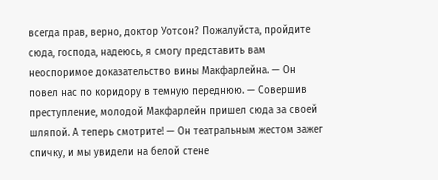всегда прав, верно, доктор Уотсон? Пожалуйста, пройдите сюда, господа, надеюсь, я смогу представить вам неоспоримое доказательство вины Макфарлейна. — Он повел нас по коридору в темную переднюю. — Совершив преступление, молодой Макфарлейн пришел сюда за своей шляпой. А теперь смотрите! — Он театральным жестом зажег спичку, и мы увидели на белой стене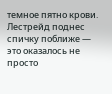темное пятно крови. Лестрейд поднес спичку поближе — это оказалось не просто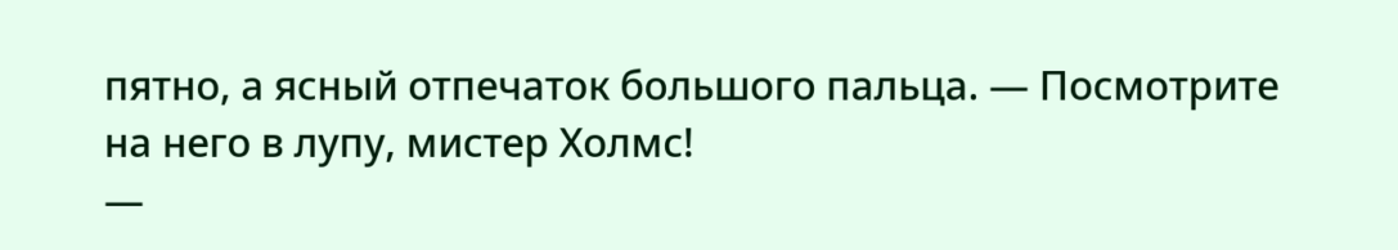пятно, а ясный отпечаток большого пальца. — Посмотрите на него в лупу, мистер Холмс!
—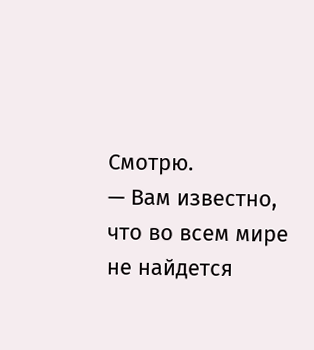Смотрю.
— Вам известно, что во всем мире не найдется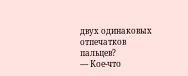двух одинаковых отпечатков пальцев?
— Кое-что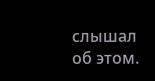слышал об этом.